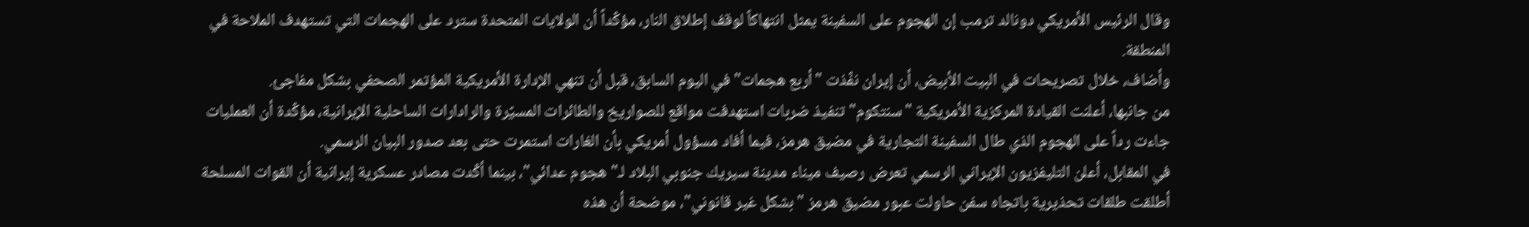وقال الرئيس الأمريكي دونالد ترمب إن الهجوم على السفينة يمثل انتهاكاً لوقف إطلاق النار، مؤكّداً أن الولايات المتحدة سترد على الهجمات التي تستهدف الملاحة في المنطقة.
وأضاف، خلال تصريحات في البيت الأبيض، أن إيران نفّذت "أربع هجمات" في اليوم السابق، قبل أن تنهي الإدارة الأمريكية المؤتمر الصحفي بشكل مفاجئ.
من جانبها، أعلنت القيادة المركزية الأمريكية "سنتكوم" تنفيذ ضربات استهدفت مواقع للصواريخ والطائرات المسيّرة والرادارات الساحلية الإيرانية، مؤكّدة أن العمليات جاءت رداً على الهجوم الذي طال السفينة التجارية في مضيق هرمز، فيما أفاد مسؤول أمريكي بأن الغارات استمرت حتى بعد صدور البيان الرسمي.
في المقابل، أعلن التليفزيون الإيراني الرسمي تعرض رصيف ميناء مدينة سيريك جنوبي البلاد لـ"هجوم عدائي"، بينما أكّدت مصادر عسكرية إيرانية أن القوات المسلحة أطلقت طلقات تحذيرية باتجاه سفن حاولت عبور مضيق هرمز "بشكل غير قانوني"، موضحة أن هذه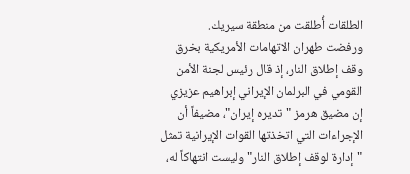الطلقات أُطلقت من منطقة سيريك.
ورفضت طهران الاتهامات الأمريكية بخرق وقف إطلاق النار، إذ قال رئيس لجنة الأمن القومي في البرلمان الإيراني إبراهيم عزيزي إن مضيق هرمز "تديره إيران"، مضيفاً أن الإجراءات التي اتخذتها القوات الإيرانية تمثل "إدارة لوقف إطلاق النار" وليست انتهاكاً له،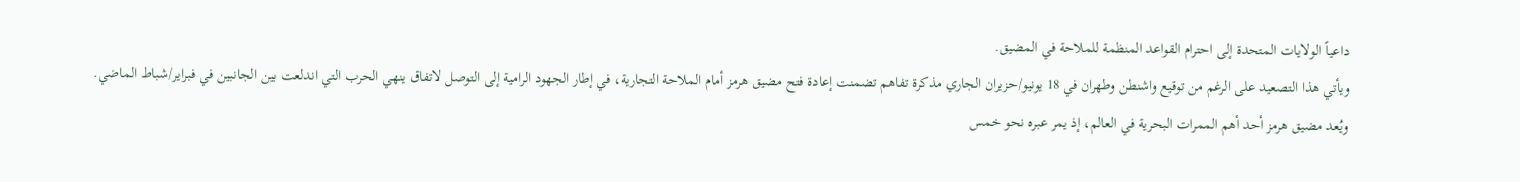داعياً الولايات المتحدة إلى احترام القواعد المنظمة للملاحة في المضيق.
ويأتي هذا التصعيد على الرغم من توقيع واشنطن وطهران في 18 يونيو/حزيران الجاري مذكرة تفاهم تضمنت إعادة فتح مضيق هرمز أمام الملاحة التجارية، في إطار الجهود الرامية إلى التوصل لاتفاق ينهي الحرب التي اندلعت بين الجانبين في فبراير/شباط الماضي.
ويُعد مضيق هرمز أحد أهم الممرات البحرية في العالم، إذ يمر عبره نحو خمس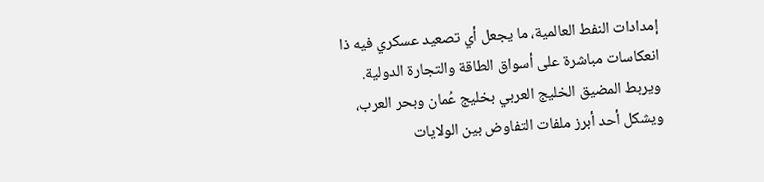إمدادات النفط العالمية، ما يجعل أي تصعيد عسكري فيه ذا انعكاسات مباشرة على أسواق الطاقة والتجارة الدولية.
ويربط المضيق الخليج العربي بخليج عُمان وبحر العرب، ويشكل أحد أبرز ملفات التفاوض بين الولايات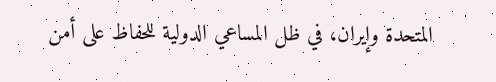المتحدة وإيران، في ظل المساعي الدولية للحفاظ على أمن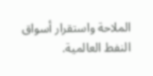الملاحة واستقرار أسواق النفط العالمية.